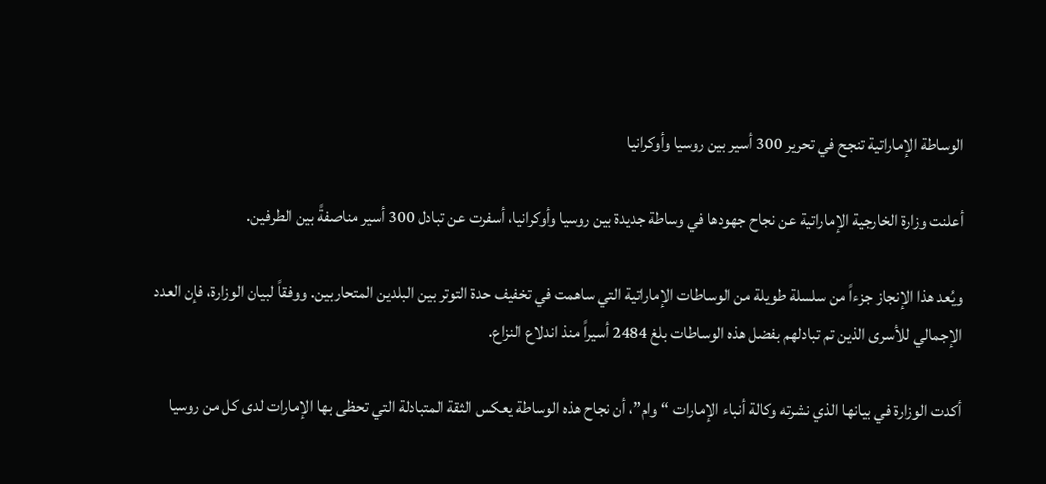الوساطة الإماراتية تنجح في تحرير 300 أسير بين روسيا وأوكرانيا

أعلنت وزارة الخارجية الإماراتية عن نجاح جهودها في وساطة جديدة بين روسيا وأوكرانيا، أسفرت عن تبادل 300 أسير مناصفةً بين الطرفين.

ويُعد هذا الإنجاز جزءاً من سلسلة طويلة من الوساطات الإماراتية التي ساهمت في تخفيف حدة التوتر بين البلدين المتحاربين. ووفقاً لبيان الوزارة، فإن العدد الإجمالي للأسرى الذين تم تبادلهم بفضل هذه الوساطات بلغ 2484 أسيراً منذ اندلاع النزاع.

أكدت الوزارة في بيانها الذي نشرته وكالة أنباء الإمارات “وام”، أن نجاح هذه الوساطة يعكس الثقة المتبادلة التي تحظى بها الإمارات لدى كل من روسيا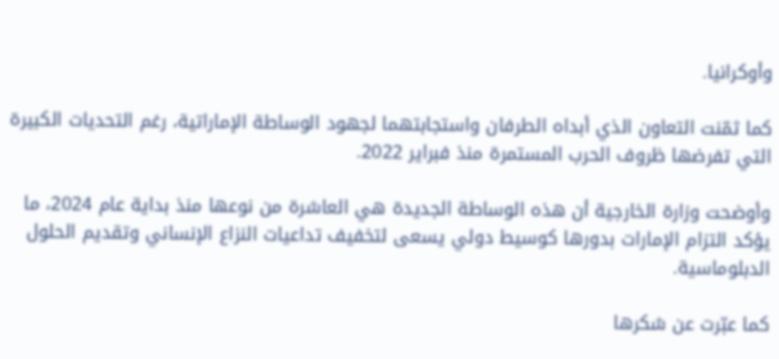وأوكرانيا.

كما ثمّنت التعاون الذي أبداه الطرفان واستجابتهما لجهود الوساطة الإماراتية، رغم التحديات الكبيرة التي تفرضها ظروف الحرب المستمرة منذ فبراير 2022.

وأوضحت وزارة الخارجية أن هذه الوساطة الجديدة هي العاشرة من نوعها منذ بداية عام 2024، ما يؤكد التزام الإمارات بدورها كوسيط دولي يسعى لتخفيف تداعيات النزاع الإنساني وتقديم الحلول الدبلوماسية.

كما عبّرت عن شكرها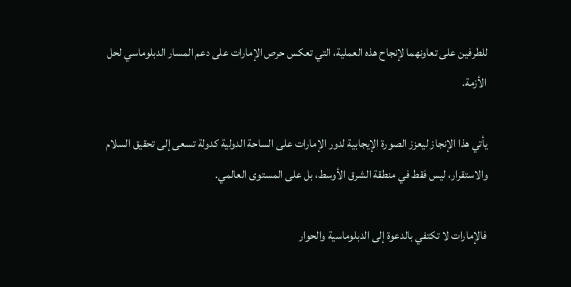للطرفين على تعاونهما لإنجاح هذه العملية، التي تعكس حرص الإمارات على دعم المسار الدبلوماسي لحل الأزمة.

يأتي هذا الإنجاز ليعزز الصورة الإيجابية لدور الإمارات على الساحة الدولية كدولة تسعى إلى تحقيق السلام والاستقرار، ليس فقط في منطقة الشرق الأوسط، بل على المستوى العالمي.

فالإمارات لا تكتفي بالدعوة إلى الدبلوماسية والحوار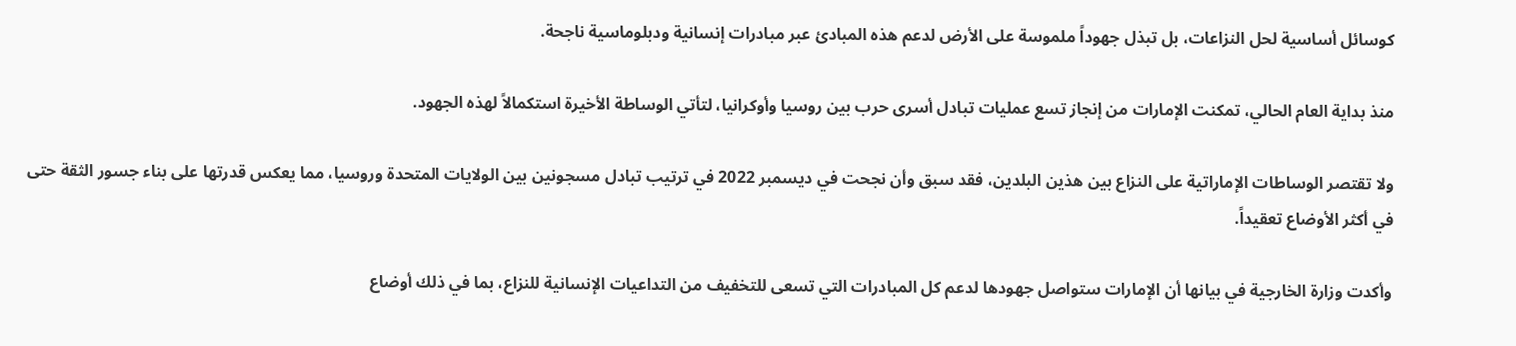كوسائل أساسية لحل النزاعات، بل تبذل جهوداً ملموسة على الأرض لدعم هذه المبادئ عبر مبادرات إنسانية ودبلوماسية ناجحة.

منذ بداية العام الحالي، تمكنت الإمارات من إنجاز تسع عمليات تبادل أسرى حرب بين روسيا وأوكرانيا، لتأتي الوساطة الأخيرة استكمالاً لهذه الجهود.

ولا تقتصر الوساطات الإماراتية على النزاع بين هذين البلدين، فقد سبق وأن نجحت في ديسمبر 2022 في ترتيب تبادل مسجونين بين الولايات المتحدة وروسيا، مما يعكس قدرتها على بناء جسور الثقة حتى في أكثر الأوضاع تعقيداً.

وأكدت وزارة الخارجية في بيانها أن الإمارات ستواصل جهودها لدعم كل المبادرات التي تسعى للتخفيف من التداعيات الإنسانية للنزاع، بما في ذلك أوضاع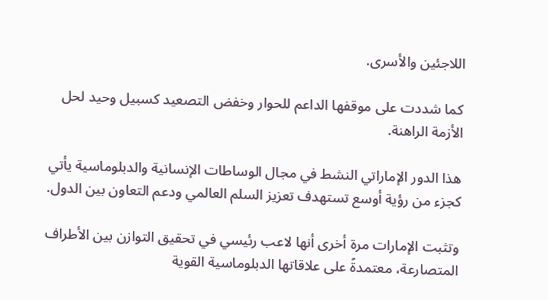اللاجئين والأسرى.

كما شددت على موقفها الداعم للحوار وخفض التصعيد كسبيل وحيد لحل الأزمة الراهنة.

هذا الدور الإماراتي النشط في مجال الوساطات الإنسانية والدبلوماسية يأتي كجزء من رؤية أوسع تستهدف تعزيز السلم العالمي ودعم التعاون بين الدول.

وتثبت الإمارات مرة أخرى أنها لاعب رئيسي في تحقيق التوازن بين الأطراف المتصارعة، معتمدةً على علاقاتها الدبلوماسية القوية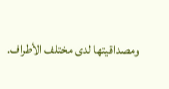ومصداقيتها لدى مختلف الأطراف.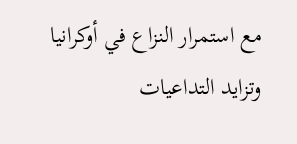مع استمرار النزاع في أوكرانيا وتزايد التداعيات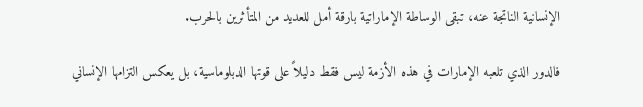الإنسانية الناتجة عنه، تبقى الوساطة الإماراتية بارقة أمل للعديد من المتأثرين بالحرب.

فالدور الذي تلعبه الإمارات في هذه الأزمة ليس فقط دليلاً على قوتها الدبلوماسية، بل يعكس التزامها الإنساني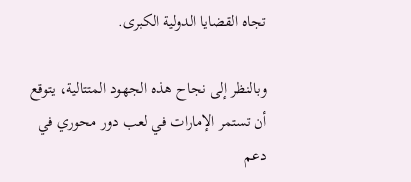تجاه القضايا الدولية الكبرى.

وبالنظر إلى نجاح هذه الجهود المتتالية، يتوقع أن تستمر الإمارات في لعب دور محوري في دعم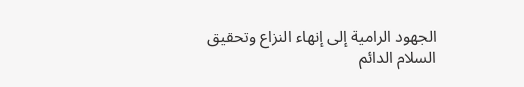الجهود الرامية إلى إنهاء النزاع وتحقيق السلام الدائم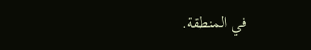في المنطقة.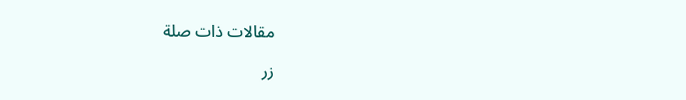مقالات ذات صلة

زر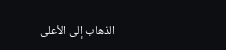الذهاب إلى الأعلى